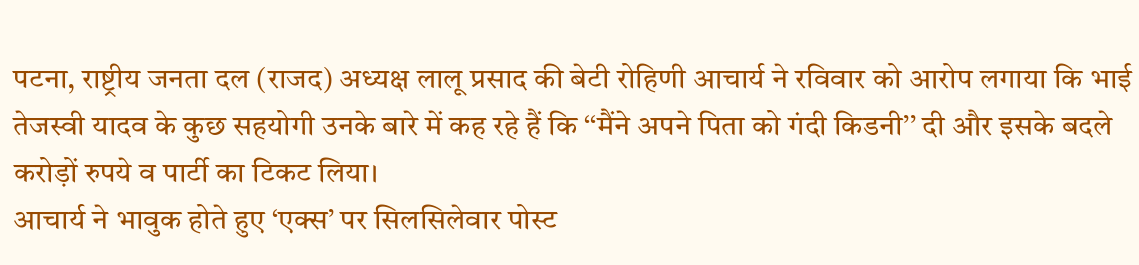पटना, राष्ट्रीय जनता दल (राजद) अध्यक्ष लालू प्रसाद की बेटी रोहिणी आचार्य ने रविवार को आरोप लगाया कि भाई तेजस्वी यादव के कुछ सहयोगी उनके बारे में कह रहे हैं कि ‘‘मैंने अपने पिता को गंदी किडनी’’ दी और इसके बदले करोड़ों रुपये व पार्टी का टिकट लिया।
आचार्य ने भावुक होते हुए ‘एक्स’ पर सिलसिलेवार पोस्ट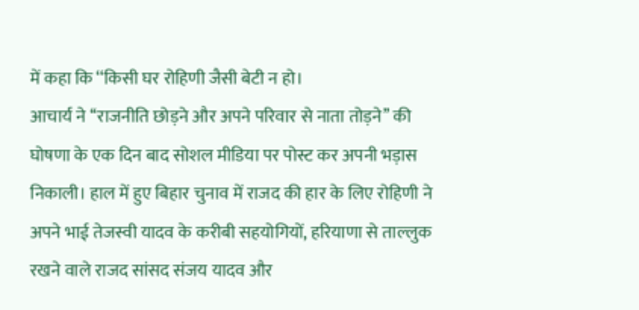में कहा कि ‘‘किसी घर रोहिणी जैसी बेटी न हो।
आचार्य ने ‘‘राजनीति छोड़ने और अपने परिवार से नाता तोड़ने’’ की घोषणा के एक दिन बाद सोशल मीडिया पर पोस्ट कर अपनी भड़ास निकाली। हाल में हुए बिहार चुनाव में राजद की हार के लिए रोहिणी ने अपने भाई तेजस्वी यादव के करीबी सहयोगियों, हरियाणा से ताल्लुक रखने वाले राजद सांसद संजय यादव और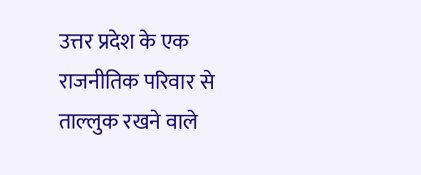उत्तर प्रदेश के एक राजनीतिक परिवार से ताल्लुक रखने वाले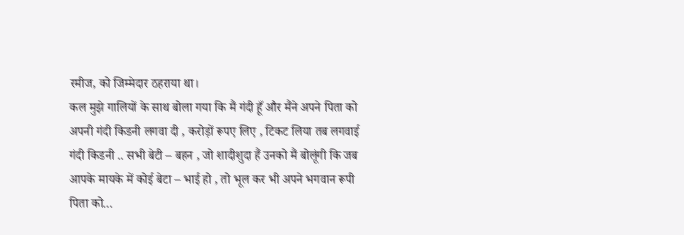रमीज, को जिम्मेदार ठहराया था।
कल मुझे गालियों के साथ बोला गया कि मैं गंदी हूँ और मैंने अपने पिता को अपनी गंदी किडनी लगवा दी , करोड़ों रूपए लिए , टिकट लिया तब लगवाई गंदी किडनी .. सभी बेटी – बहन , जो शादीशुदा हैं उनको मैं बोलूंगी कि जब आपके मायके में कोई बेटा – भाई हो , तो भूल कर भी अपने भगवान रूपी पिता को…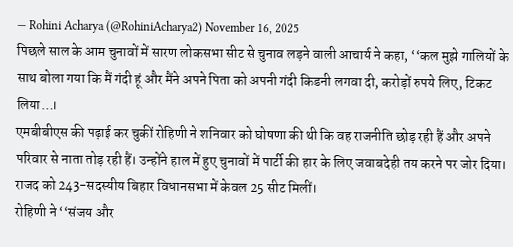— Rohini Acharya (@RohiniAcharya2) November 16, 2025
पिछले साल के आम चुनावों में सारण लोकसभा सीट से चुनाव लड़ने वाली आचार्य ने कहा, ‘‘कल मुझे गालियों के साथ बोला गया कि मैं गंदी हूं और मैंने अपने पिता को अपनी गंदी किडनी लगवा दी, करोड़ों रुपये लिए, टिकट लिया…।
एमबीबीएस की पढ़ाई कर चुकीं रोहिणी ने शनिवार को घोषणा की थी कि वह राजनीति छोड़ रही हैं और अपने परिवार से नाता तोड़ रही हैं। उन्होंने हाल में हुए चुनावों में पार्टी की हार के लिए जवाबदेही तय करने पर जोर दिया। राजद को 243-सदस्यीय बिहार विधानसभा में केवल 25 सीट मिलीं।
रोहिणी ने ‘‘संजय और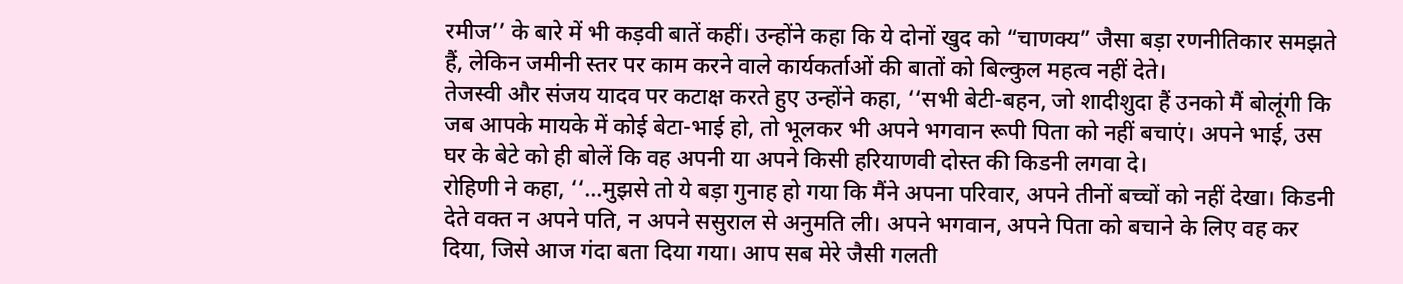रमीज’’ के बारे में भी कड़वी बातें कहीं। उन्होंने कहा कि ये दोनों खुद को “चाणक्य” जैसा बड़ा रणनीतिकार समझते हैं, लेकिन जमीनी स्तर पर काम करने वाले कार्यकर्ताओं की बातों को बिल्कुल महत्व नहीं देते।
तेजस्वी और संजय यादव पर कटाक्ष करते हुए उन्होंने कहा, ‘‘सभी बेटी-बहन, जो शादीशुदा हैं उनको मैं बोलूंगी कि जब आपके मायके में कोई बेटा-भाई हो, तो भूलकर भी अपने भगवान रूपी पिता को नहीं बचाएं। अपने भाई, उस घर के बेटे को ही बोलें कि वह अपनी या अपने किसी हरियाणवी दोस्त की किडनी लगवा दे।
रोहिणी ने कहा, ‘‘…मुझसे तो ये बड़ा गुनाह हो गया कि मैंने अपना परिवार, अपने तीनों बच्चों को नहीं देखा। किडनी देते वक्त न अपने पति, न अपने ससुराल से अनुमति ली। अपने भगवान, अपने पिता को बचाने के लिए वह कर दिया, जिसे आज गंदा बता दिया गया। आप सब मेरे जैसी गलती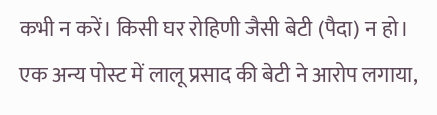कभी न करें। किसी घर रोहिणी जैसी बेटी (पैदा) न हो।
एक अन्य पोस्ट में लालू प्रसाद की बेटी ने आरोप लगाया,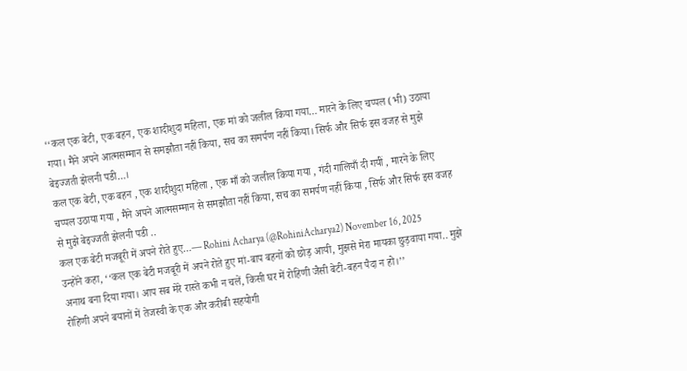‘‘कल एक बेटी, एक बहन, एक शादीशुदा महिला, एक मां को जलील किया गया… मारने के लिए चप्पल (भी) उठाया गया। मैंने अपने आत्मसम्मान से समझौता नहीं किया, सच का समर्पण नहीं किया। सिर्फ और सिर्फ इस वजह से मुझे बेइज्जती झेलनी पडी…।
कल एक बेटी, एक बहन , एक शादीशुदा महिला , एक माँ को जलील किया गया , गंदी गालियाँ दी गयीं , मारने के लिए चप्पल उठाया गया , मैंने अपने आत्मसम्मान से समझौता नहीं किया, सच का समर्पण नहीं किया , सिर्फ और सिर्फ इस वजह से मुझे बेइज्जती झेलनी पडी ..
कल एक बेटी मजबूरी में अपने रोते हुए…— Rohini Acharya (@RohiniAcharya2) November 16, 2025
उन्होंने कहा, ‘‘कल एक बेटी मजबूरी में अपने रोते हुए मां-बाप बहनों को छोड़ आयी, मुझसे मेरा मायका छुड़वाया गया.. मुझे अनाथ बना दिया गया। आप सब मेरे रास्ते कभी न चलें, किसी घर में रोहिणी जैसी बेटी-बहन पैदा न हो।’’
रोहिणी अपने बयानों में तेजस्वी के एक और करीबी सहयोगी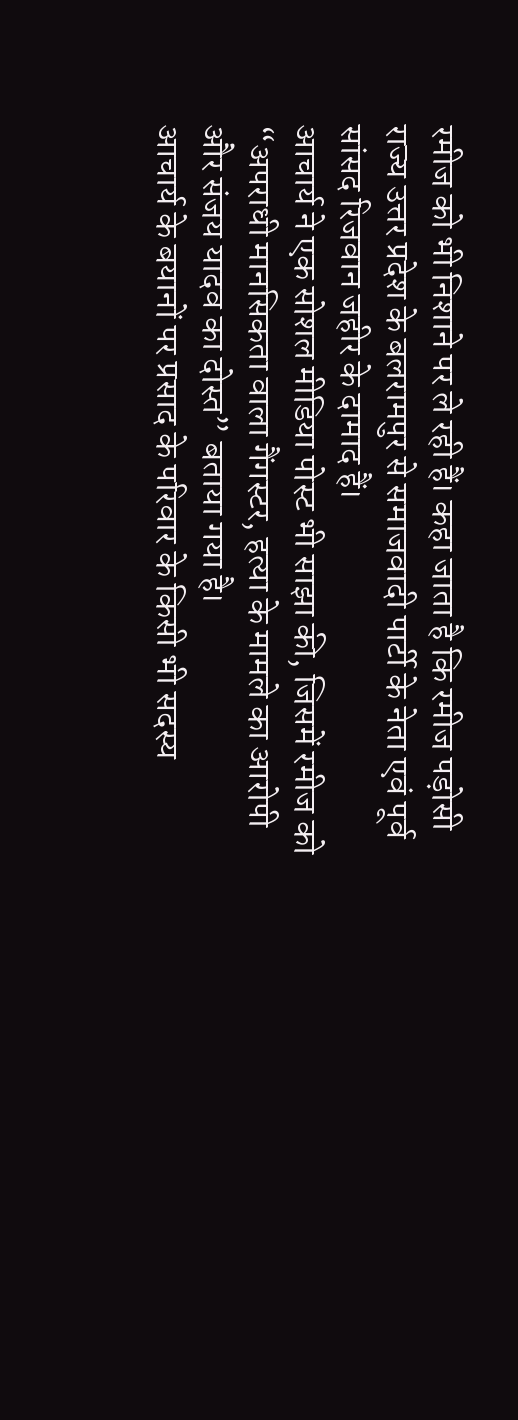रमीज को भी निशाने पर ले रही हैं। कहा जाता है कि रमीज पड़ोसी राज्य उत्तर प्रदेश के बलरामपुर से समाजवादी पार्टी के नेता एवं पूर्व सांसद रिजवान जहीर के दामाद हैं।
आचार्य ने एक सोशल मीडिया पोस्ट भी साझा की, जिसमें रमीज को “अपराधी मानसिकता वाला गैंगस्टर, हत्या के मामले का आरोपी और संजय यादव का दोस्त” बताया गया है।
आचार्य के बयानों पर प्रसाद के परिवार के किसी भी सदस्य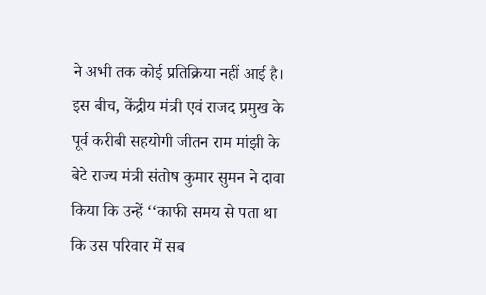ने अभी तक कोई प्रतिक्रिया नहीं आई है।
इस बीच, केंद्रीय मंत्री एवं राजद प्रमुख के पूर्व करीबी सहयोगी जीतन राम मांझी के बेटे राज्य मंत्री संतोष कुमार सुमन ने दावा किया कि उन्हें ‘‘काफी समय से पता था कि उस परिवार में सब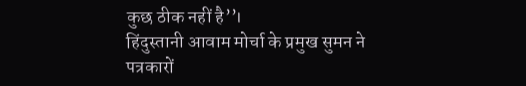कुछ ठीक नहीं है’’।
हिंदुस्तानी आवाम मोर्चा के प्रमुख सुमन ने पत्रकारों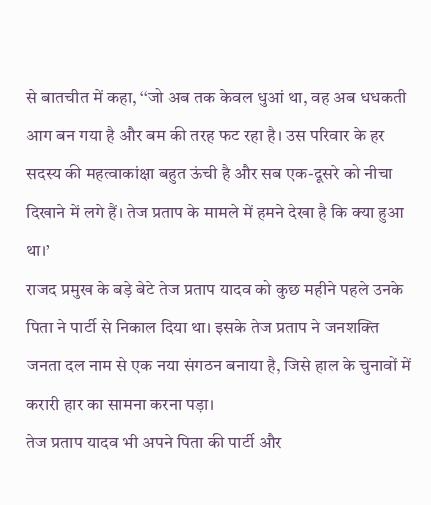से बातचीत में कहा, ‘‘जो अब तक केवल धुआं था, वह अब धधकती आग बन गया है और बम की तरह फट रहा है। उस परिवार के हर सदस्य की महत्वाकांक्षा बहुत ऊंची है और सब एक-दूसरे को नीचा दिखाने में लगे हैं। तेज प्रताप के मामले में हमने देखा है कि क्या हुआ था।’
राजद प्रमुख के बड़े बेटे तेज प्रताप यादव को कुछ महीने पहले उनके पिता ने पार्टी से निकाल दिया था। इसके तेज प्रताप ने जनशक्ति जनता दल नाम से एक नया संगठन बनाया है, जिसे हाल के चुनावों में करारी हार का सामना करना पड़ा।
तेज प्रताप यादव भी अपने पिता की पार्टी और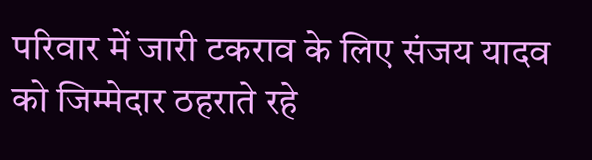परिवार में जारी टकराव के लिए संजय यादव को जिम्मेदार ठहराते रहे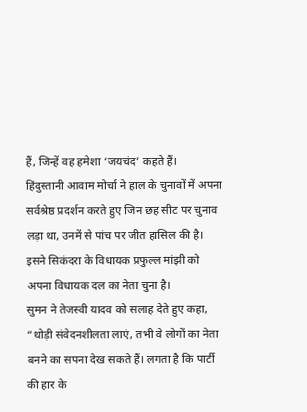हैं, जिन्हें वह हमेशा ‘जयचंद’ कहते हैं।
हिंदुस्तानी आवाम मोर्चा ने हाल के चुनावों में अपना सर्वश्रेष्ठ प्रदर्शन करते हुए जिन छह सीट पर चुनाव लड़ा था, उनमें से पांच पर जीत हासिल की है। इसने सिकंदरा के विधायक प्रफुल्ल मांझी को अपना विधायक दल का नेता चुना है।
सुमन ने तेजस्वी यादव को सलाह देते हुए कहा, “थोड़ी संवेदनशीलता लाएं, तभी वे लोगों का नेता बनने का सपना देख सकते हैं। लगता है कि पार्टी की हार के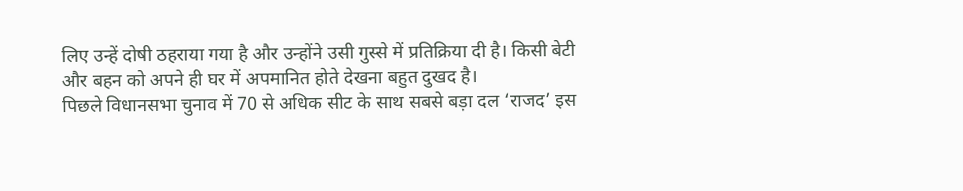लिए उन्हें दोषी ठहराया गया है और उन्होंने उसी गुस्से में प्रतिक्रिया दी है। किसी बेटी और बहन को अपने ही घर में अपमानित होते देखना बहुत दुखद है।
पिछले विधानसभा चुनाव में 70 से अधिक सीट के साथ सबसे बड़ा दल ‘राजद’ इस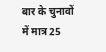बार के चुनावों में मात्र 25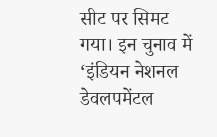सीट पर सिमट गया। इन चुनाव में ‘इंडियन नेशनल डेवलपमेंटल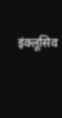इंक्लूसिव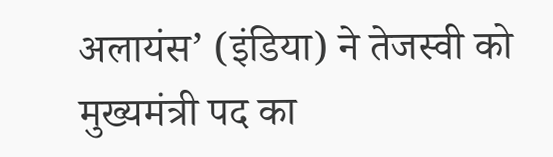अलायंस’ (इंडिया) ने तेजस्वी को मुख्यमंत्री पद का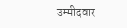उम्मीदवार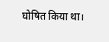घोषित किया था।